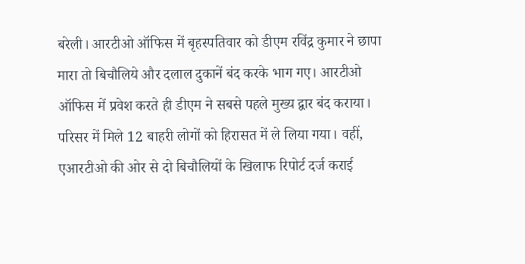बरेली। आरटीओ ऑफिस में बृहस्पतिवार को डीएम रविंद्र कुमार ने छापा मारा तो बिचौलिये और दलाल दुकानें बंद करके भाग गए। आरटीओ ऑफिस में प्रवेश करते ही डीएम ने सबसे पहले मुख्य द्वार बंद कराया। परिसर में मिले 12 बाहरी लोगों को हिरासत में ले लिया गया। वहीं, एआरटीओ की ओर से दो बिचौलियों के खिलाफ रिपोर्ट दर्ज कराई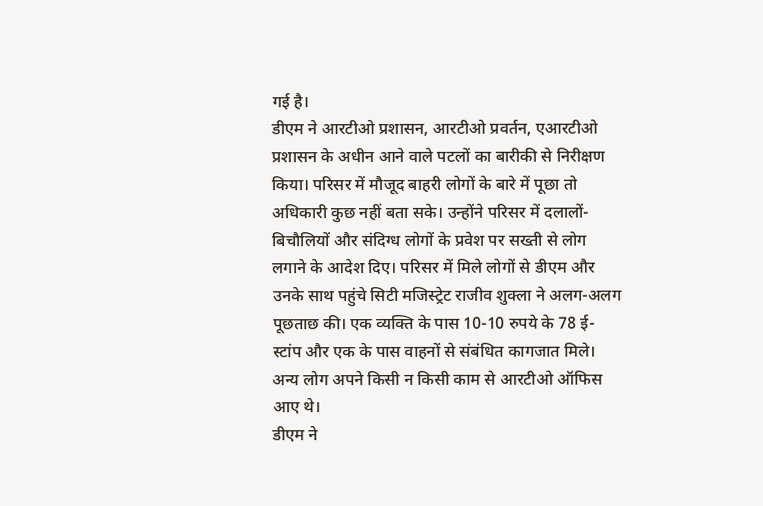गई है।
डीएम ने आरटीओ प्रशासन, आरटीओ प्रवर्तन, एआरटीओ प्रशासन के अधीन आने वाले पटलों का बारीकी से निरीक्षण किया। परिसर में मौजूद बाहरी लोगों के बारे में पूछा तो अधिकारी कुछ नहीं बता सके। उन्होंने परिसर में दलालों-बिचौलियों और संदिग्ध लोगों के प्रवेश पर सख्ती से लोग लगाने के आदेश दिए। परिसर में मिले लोगों से डीएम और उनके साथ पहुंचे सिटी मजिस्ट्रेट राजीव शुक्ला ने अलग-अलग पूछताछ की। एक व्यक्ति के पास 10-10 रुपये के 78 ई-स्टांप और एक के पास वाहनों से संबंधित कागजात मिले। अन्य लोग अपने किसी न किसी काम से आरटीओ ऑफिस आए थे।
डीएम ने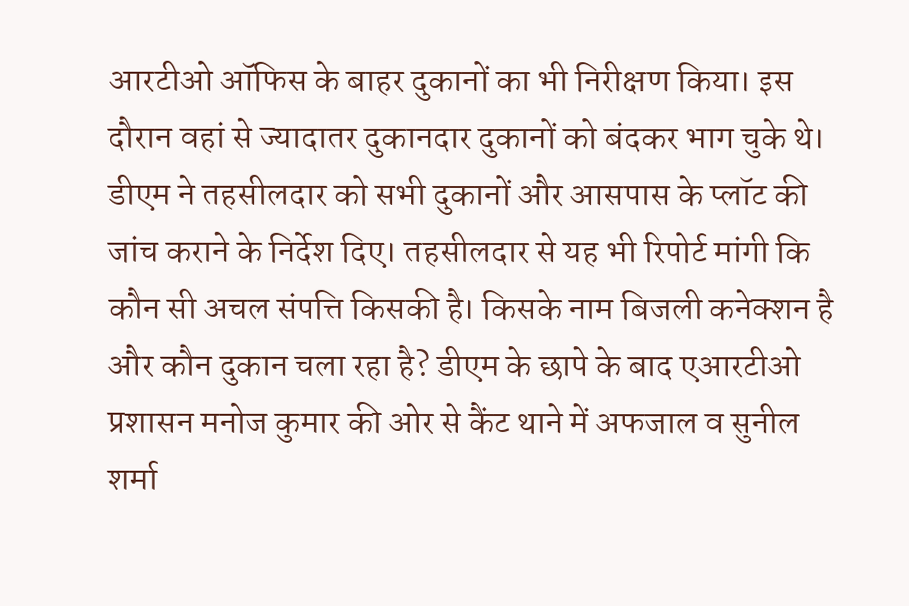आरटीओ ऑफिस के बाहर दुकानों का भी निरीक्षण किया। इस दौरान वहां से ज्यादातर दुकानदार दुकानों को बंदकर भाग चुके थे। डीएम ने तहसीलदार को सभी दुकानों और आसपास के प्लॉट की जांच कराने के निर्देश दिए। तहसीलदार से यह भी रिपोर्ट मांगी कि कौन सी अचल संपत्ति किसकी है। किसके नाम बिजली कनेक्शन है और कौन दुकान चला रहा है? डीएम के छापे के बाद एआरटीओ प्रशासन मनोज कुमार की ओर से कैंट थाने में अफजाल व सुनील शर्मा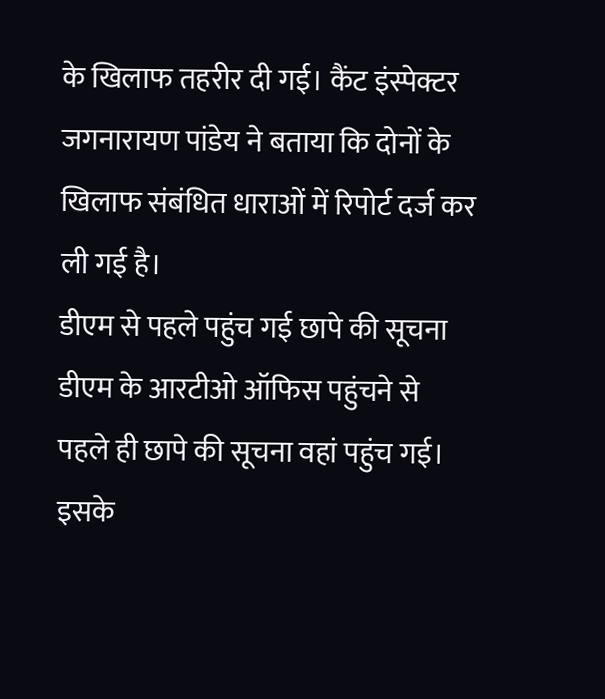के खिलाफ तहरीर दी गई। कैंट इंस्पेक्टर जगनारायण पांडेय ने बताया कि दोनों के खिलाफ संबंधित धाराओं में रिपोर्ट दर्ज कर ली गई है।
डीएम से पहले पहुंच गई छापे की सूचना
डीएम के आरटीओ ऑफिस पहुंचने से पहले ही छापे की सूचना वहां पहुंच गई। इसके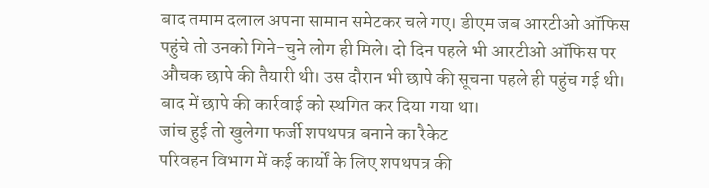बाद तमाम दलाल अपना सामान समेटकर चले गए। डीएम जब आरटीओ ऑफिस पहुंचे तो उनको गिने-चुने लोग ही मिले। दो दिन पहले भी आरटीओ ऑफिस पर औचक छापे की तैयारी थी। उस दौरान भी छापे की सूचना पहले ही पहुंच गई थी। बाद में छापे की कार्रवाई को स्थगित कर दिया गया था।
जांच हुई तो खुलेगा फर्जी शपथपत्र बनाने का रैकेट
परिवहन विभाग में कई कार्यों के लिए शपथपत्र की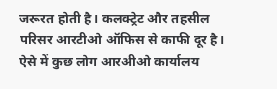जरूरत होती है। कलक्ट्रेट और तहसील परिसर आरटीओ ऑफिस से काफी दूर है। ऐसे में कुछ लोग आरअीओ कार्यालय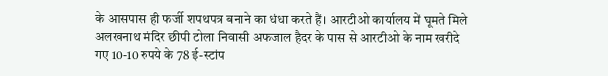के आसपास ही फर्जी शपथपत्र बनाने का धंधा करते हैं। आरटीओ कार्यालय में घूमते मिले अलखनाथ मंदिर छीपी टोला निवासी अफजाल हैदर के पास से आरटीओ के नाम खरीदे गए 10-10 रुपये के 78 ई-स्टांप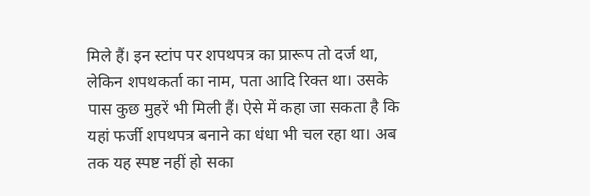मिले हैं। इन स्टांप पर शपथपत्र का प्रारूप तो दर्ज था, लेकिन शपथकर्ता का नाम, पता आदि रिक्त था। उसके पास कुछ मुहरें भी मिली हैं। ऐसे में कहा जा सकता है कि यहां फर्जी शपथपत्र बनाने का धंधा भी चल रहा था। अब तक यह स्पष्ट नहीं हो सका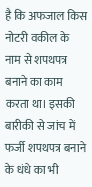है कि अफजाल किस नोटरी वकील के नाम से शपथपत्र बनाने का काम करता था। इसकी बारीकी से जांच में फर्जी शपथपत्र बनाने के धंधे का भी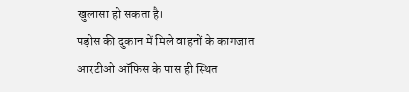खुलासा हो सकता है।
पड़ोस की दुकान में मिले वाहनों के कागजात
आरटीओ ऑफिस के पास ही स्थित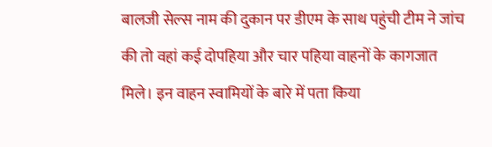बालजी सेल्स नाम की दुकान पर डीएम के साथ पहुंची टीम ने जांच की तो वहां कई दोपहिया और चार पहिया वाहनों के कागजात मिले। इन वाहन स्वामियों के बारे में पता किया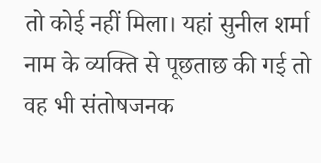तो कोई नहीं मिला। यहां सुनील शर्मा नाम के व्यक्ति से पूछताछ की गई तो वह भी संतोषजनक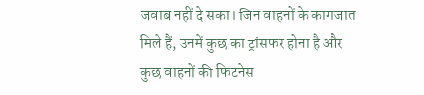जवाब नहीं दे सका। जिन वाहनों के कागजात मिले हैं, उनमें कुछ का ट्रांसफर होना है और कुछ वाहनों की फिटनेस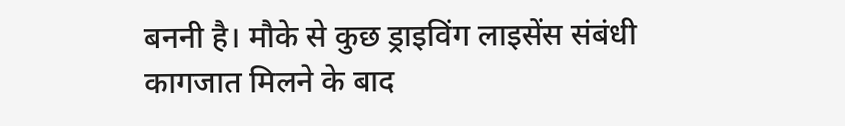बननी है। मौके से कुछ ड्राइविंग लाइसेंस संबंधी कागजात मिलने के बाद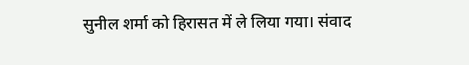सुनील शर्मा को हिरासत में ले लिया गया। संवाद